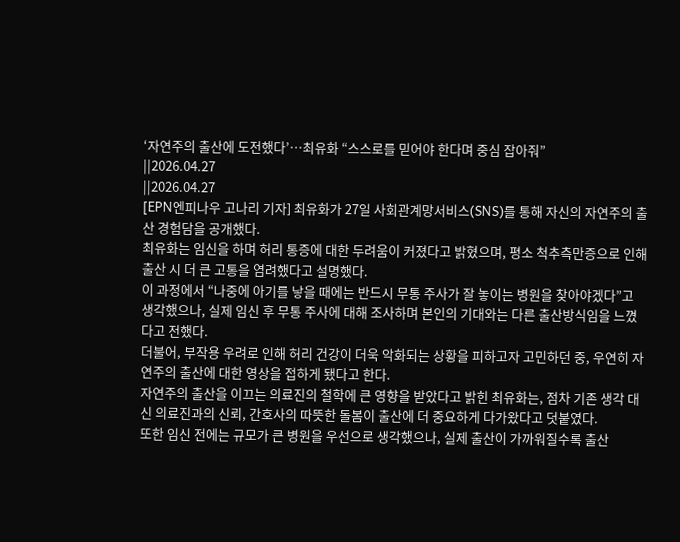‘자연주의 출산에 도전했다’…최유화 “스스로를 믿어야 한다며 중심 잡아줘”
||2026.04.27
||2026.04.27
[EPN엔피나우 고나리 기자] 최유화가 27일 사회관계망서비스(SNS)를 통해 자신의 자연주의 출산 경험담을 공개했다.
최유화는 임신을 하며 허리 통증에 대한 두려움이 커졌다고 밝혔으며, 평소 척추측만증으로 인해 출산 시 더 큰 고통을 염려했다고 설명했다.
이 과정에서 “나중에 아기를 낳을 때에는 반드시 무통 주사가 잘 놓이는 병원을 찾아야겠다”고 생각했으나, 실제 임신 후 무통 주사에 대해 조사하며 본인의 기대와는 다른 출산방식임을 느꼈다고 전했다.
더불어, 부작용 우려로 인해 허리 건강이 더욱 악화되는 상황을 피하고자 고민하던 중, 우연히 자연주의 출산에 대한 영상을 접하게 됐다고 한다.
자연주의 출산을 이끄는 의료진의 철학에 큰 영향을 받았다고 밝힌 최유화는, 점차 기존 생각 대신 의료진과의 신뢰, 간호사의 따뜻한 돌봄이 출산에 더 중요하게 다가왔다고 덧붙였다.
또한 임신 전에는 규모가 큰 병원을 우선으로 생각했으나, 실제 출산이 가까워질수록 출산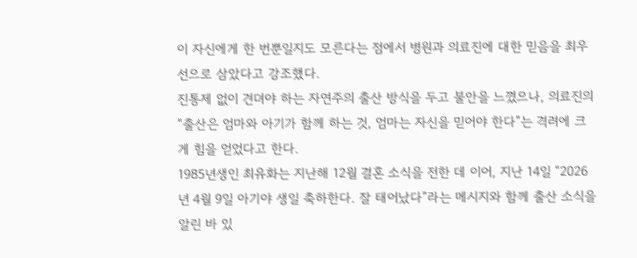이 자신에게 한 번뿐일지도 모른다는 점에서 병원과 의료진에 대한 믿음을 최우선으로 삼았다고 강조했다.
진통제 없이 견뎌야 하는 자연주의 출산 방식을 두고 불안을 느꼈으나, 의료진의 “출산은 엄마와 아기가 함께 하는 것, 엄마는 자신을 믿어야 한다”는 격려에 크게 힘을 얻었다고 한다.
1985년생인 최유화는 지난해 12월 결혼 소식을 전한 데 이어, 지난 14일 “2026년 4월 9일 아기야 생일 축하한다. 잘 태어났다”라는 메시지와 함께 출산 소식을 알린 바 있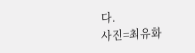다.
사진=최유화